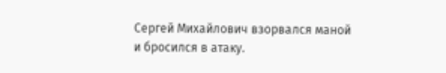Сергей Михайлович взорвался маной и бросился в атаку.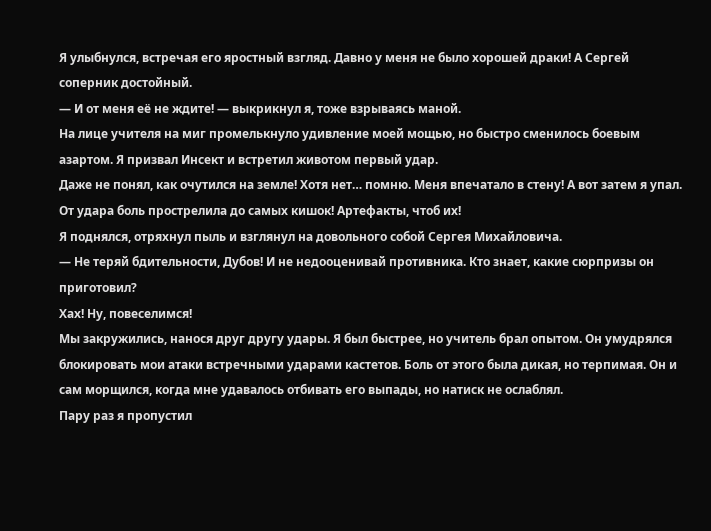Я улыбнулся, встречая его яростный взгляд. Давно у меня не было хорошей драки! А Сергей соперник достойный.
— И от меня её не ждите! — выкрикнул я, тоже взрываясь маной.
На лице учителя на миг промелькнуло удивление моей мощью, но быстро сменилось боевым азартом. Я призвал Инсект и встретил животом первый удар.
Даже не понял, как очутился на земле! Хотя нет… помню. Меня впечатало в стену! А вот затем я упал. От удара боль прострелила до самых кишок! Артефакты, чтоб их!
Я поднялся, отряхнул пыль и взглянул на довольного собой Сергея Михайловича.
— Не теряй бдительности, Дубов! И не недооценивай противника. Кто знает, какие сюрпризы он приготовил?
Хах! Ну, повеселимся!
Мы закружились, нанося друг другу удары. Я был быстрее, но учитель брал опытом. Он умудрялся блокировать мои атаки встречными ударами кастетов. Боль от этого была дикая, но терпимая. Он и сам морщился, когда мне удавалось отбивать его выпады, но натиск не ослаблял.
Пару раз я пропустил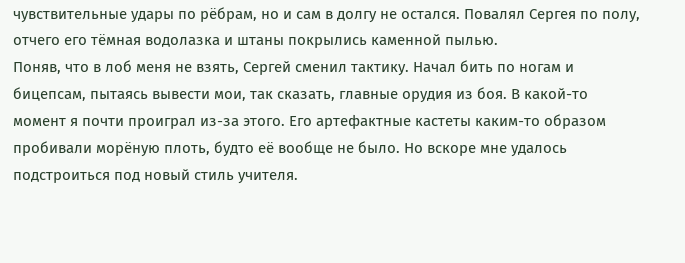чувствительные удары по рёбрам, но и сам в долгу не остался. Повалял Сергея по полу, отчего его тёмная водолазка и штаны покрылись каменной пылью.
Поняв, что в лоб меня не взять, Сергей сменил тактику. Начал бить по ногам и бицепсам, пытаясь вывести мои, так сказать, главные орудия из боя. В какой-то момент я почти проиграл из-за этого. Его артефактные кастеты каким-то образом пробивали морёную плоть, будто её вообще не было. Но вскоре мне удалось подстроиться под новый стиль учителя.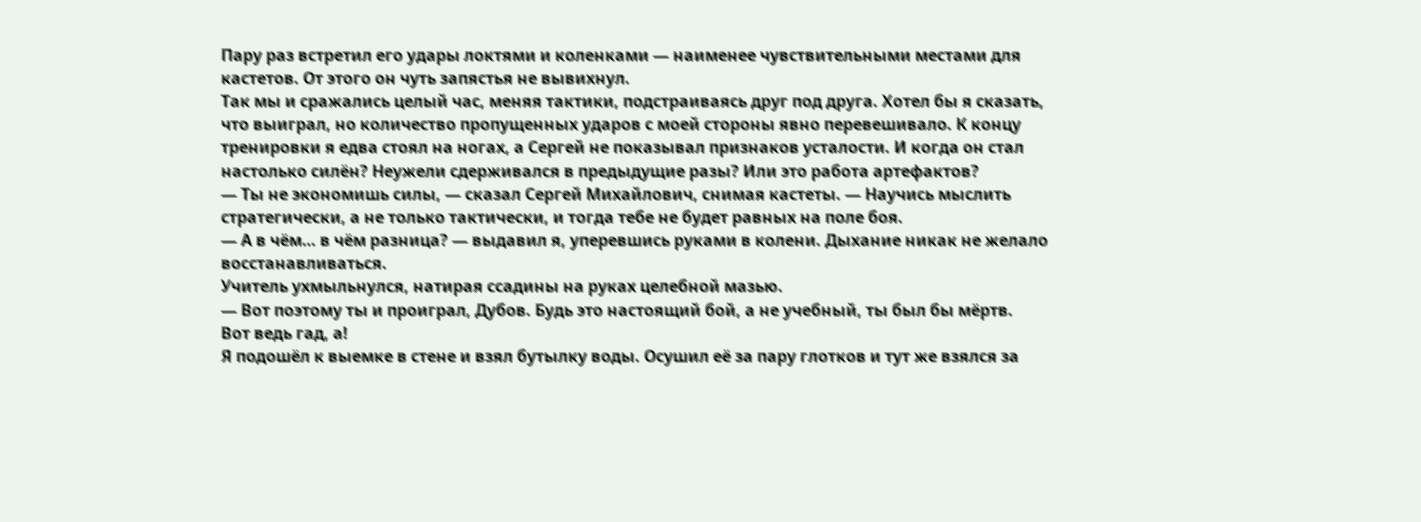Пару раз встретил его удары локтями и коленками — наименее чувствительными местами для кастетов. От этого он чуть запястья не вывихнул.
Так мы и сражались целый час, меняя тактики, подстраиваясь друг под друга. Хотел бы я сказать, что выиграл, но количество пропущенных ударов с моей стороны явно перевешивало. К концу тренировки я едва стоял на ногах, а Сергей не показывал признаков усталости. И когда он стал настолько силён? Неужели сдерживался в предыдущие разы? Или это работа артефактов?
— Ты не экономишь силы, — сказал Сергей Михайлович, снимая кастеты. — Научись мыслить стратегически, а не только тактически, и тогда тебе не будет равных на поле боя.
— А в чём… в чём разница? — выдавил я, уперевшись руками в колени. Дыхание никак не желало восстанавливаться.
Учитель ухмыльнулся, натирая ссадины на руках целебной мазью.
— Вот поэтому ты и проиграл, Дубов. Будь это настоящий бой, а не учебный, ты был бы мёртв.
Вот ведь гад, а!
Я подошёл к выемке в стене и взял бутылку воды. Осушил её за пару глотков и тут же взялся за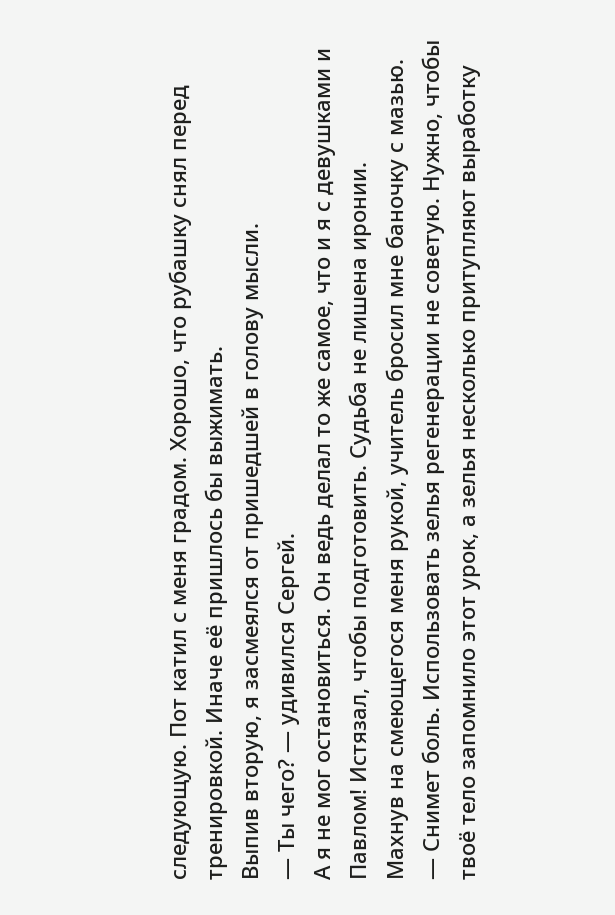следующую. Пот катил с меня градом. Хорошо, что рубашку снял перед тренировкой. Иначе её пришлось бы выжимать.
Выпив вторую, я засмеялся от пришедшей в голову мысли.
— Ты чего? — удивился Сергей.
А я не мог остановиться. Он ведь делал то же самое, что и я с девушками и Павлом! Истязал, чтобы подготовить. Судьба не лишена иронии.
Махнув на смеющегося меня рукой, учитель бросил мне баночку с мазью.
— Снимет боль. Использовать зелья регенерации не советую. Нужно, чтобы твоё тело запомнило этот урок, а зелья несколько притупляют выработку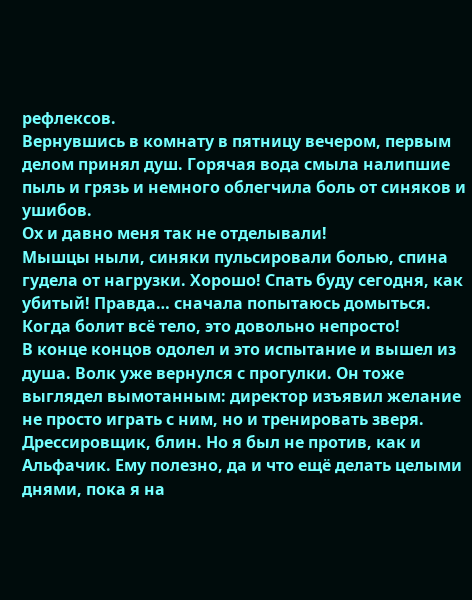рефлексов.
Вернувшись в комнату в пятницу вечером, первым делом принял душ. Горячая вода смыла налипшие пыль и грязь и немного облегчила боль от синяков и ушибов.
Ох и давно меня так не отделывали!
Мышцы ныли, синяки пульсировали болью, спина гудела от нагрузки. Хорошо! Спать буду сегодня, как убитый! Правда… сначала попытаюсь домыться. Когда болит всё тело, это довольно непросто!
В конце концов одолел и это испытание и вышел из душа. Волк уже вернулся с прогулки. Он тоже выглядел вымотанным: директор изъявил желание не просто играть с ним, но и тренировать зверя. Дрессировщик, блин. Но я был не против, как и Альфачик. Ему полезно, да и что ещё делать целыми днями, пока я на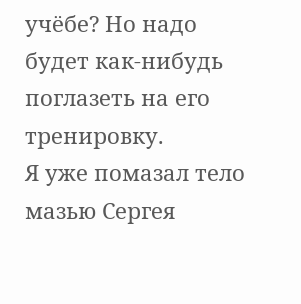учёбе? Но надо будет как-нибудь поглазеть на его тренировку.
Я уже помазал тело мазью Сергея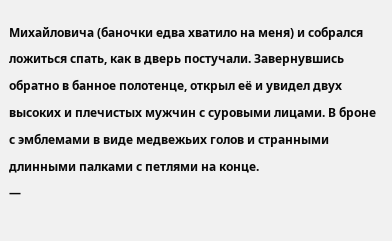Михайловича (баночки едва хватило на меня) и собрался ложиться спать, как в дверь постучали. Завернувшись обратно в банное полотенце, открыл её и увидел двух высоких и плечистых мужчин с суровыми лицами. В броне с эмблемами в виде медвежьих голов и странными длинными палками с петлями на конце.
—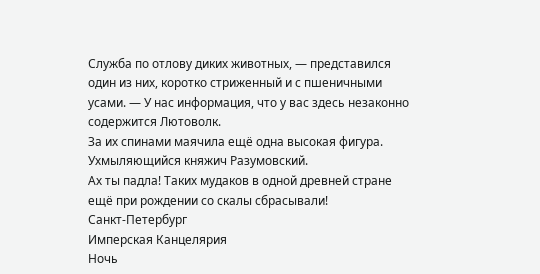Служба по отлову диких животных, — представился один из них, коротко стриженный и с пшеничными усами. — У нас информация, что у вас здесь незаконно содержится Лютоволк.
За их спинами маячила ещё одна высокая фигура. Ухмыляющийся княжич Разумовский.
Ах ты падла! Таких мудаков в одной древней стране ещё при рождении со скалы сбрасывали!
Санкт-Петербург
Имперская Канцелярия
Ночь